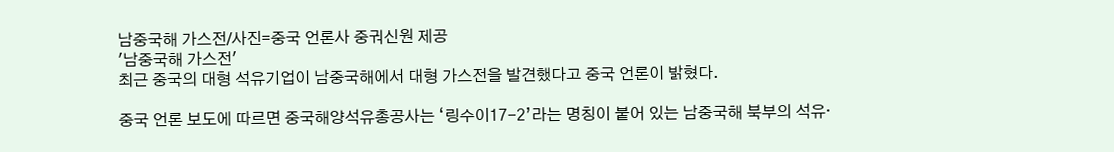남중국해 가스전/사진=중국 언론사 중궈신원 제공
'남중국해 가스전'
최근 중국의 대형 석유기업이 남중국해에서 대형 가스전을 발견했다고 중국 언론이 밝혔다.

중국 언론 보도에 따르면 중국해양석유총공사는 ‘링수이17-2’라는 명칭이 붙어 있는 남중국해 북부의 석유·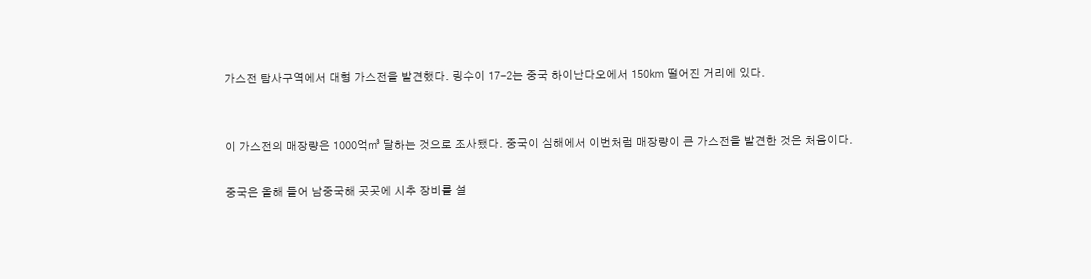가스전 탐사구역에서 대형 가스전을 발견했다. 링수이 17-2는 중국 하이난다오에서 150㎞ 떨어진 거리에 있다.


이 가스전의 매장량은 1000억㎥ 달하는 것으로 조사됐다. 중국이 심해에서 이번처럼 매장량이 큰 가스전을 발견한 것은 처음이다.

중국은 올해 들어 남중국해 곳곳에 시추 장비를 설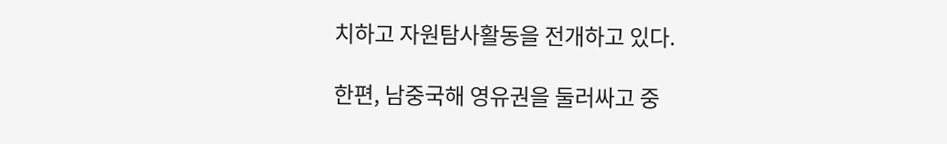치하고 자원탐사활동을 전개하고 있다.

한편, 남중국해 영유권을 둘러싸고 중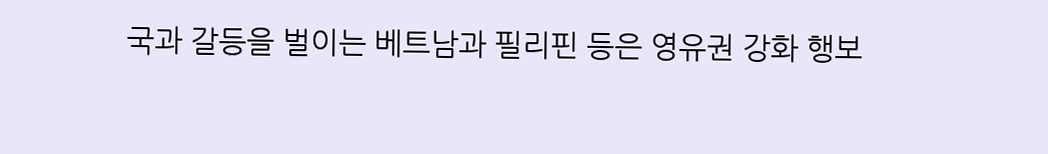국과 갈등을 벌이는 베트남과 필리핀 등은 영유권 강화 행보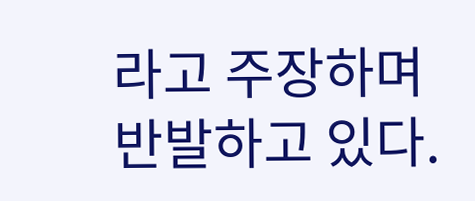라고 주장하며 반발하고 있다.